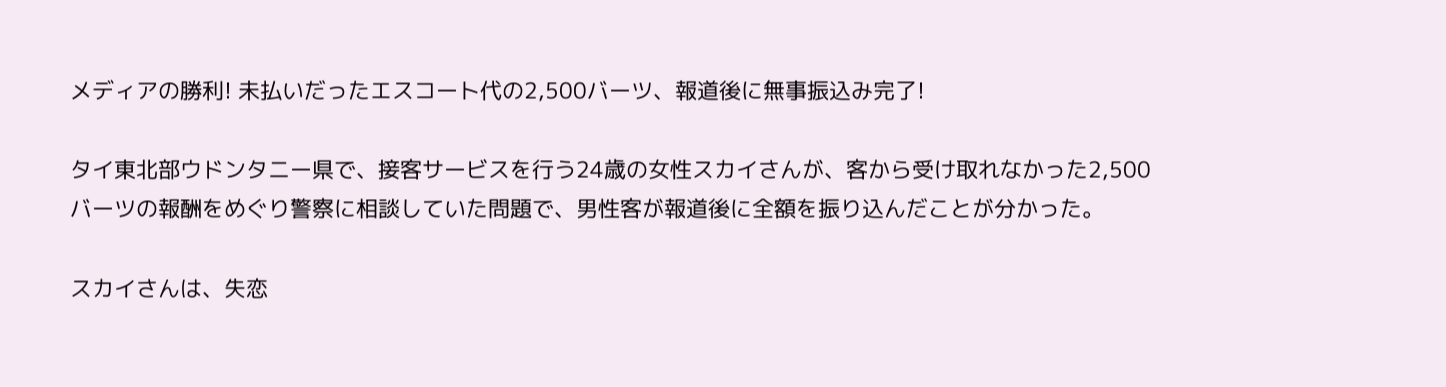メディアの勝利! 未払いだったエスコート代の2,500バーツ、報道後に無事振込み完了!

タイ東北部ウドンタニー県で、接客サービスを行う24歳の女性スカイさんが、客から受け取れなかった2,500バーツの報酬をめぐり警察に相談していた問題で、男性客が報道後に全額を振り込んだことが分かった。

スカイさんは、失恋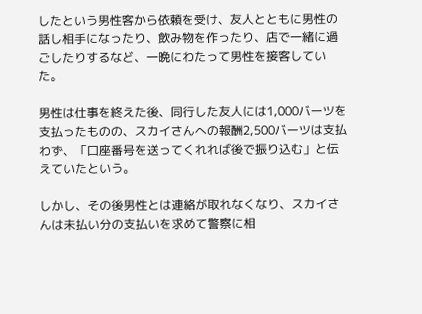したという男性客から依頼を受け、友人とともに男性の話し相手になったり、飲み物を作ったり、店で一緒に過ごしたりするなど、一晩にわたって男性を接客していた。

男性は仕事を終えた後、同行した友人には1,000バーツを支払ったものの、スカイさんへの報酬2,500バーツは支払わず、「口座番号を送ってくれれば後で振り込む」と伝えていたという。

しかし、その後男性とは連絡が取れなくなり、スカイさんは未払い分の支払いを求めて警察に相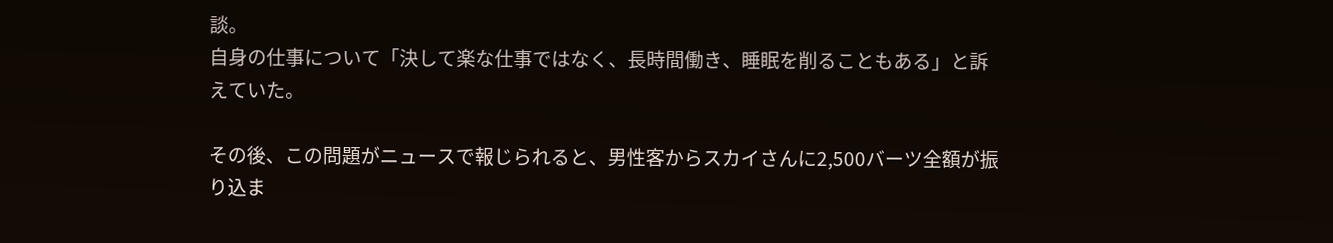談。
自身の仕事について「決して楽な仕事ではなく、長時間働き、睡眠を削ることもある」と訴えていた。

その後、この問題がニュースで報じられると、男性客からスカイさんに2,500バーツ全額が振り込ま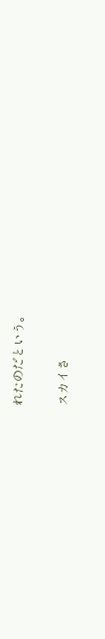れたのだという。

スカイさ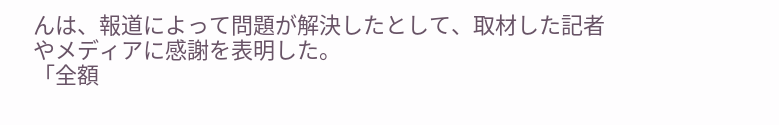んは、報道によって問題が解決したとして、取材した記者やメディアに感謝を表明した。
「全額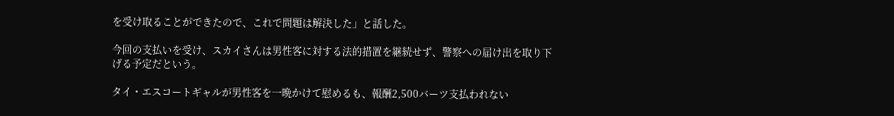を受け取ることができたので、これで問題は解決した」と話した。

今回の支払いを受け、スカイさんは男性客に対する法的措置を継続せず、警察への届け出を取り下げる予定だという。

タイ・エスコートギャルが男性客を一晩かけて慰めるも、報酬2,500バーツ支払われない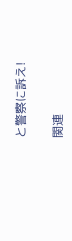と警察に訴え!

関連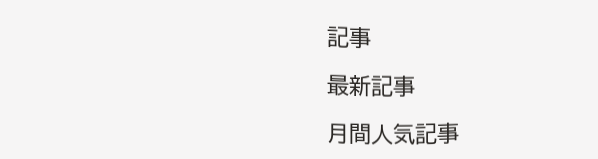記事

最新記事

月間人気記事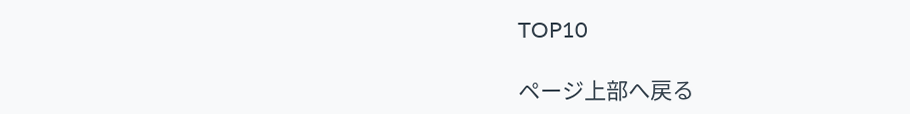TOP10

ページ上部へ戻る